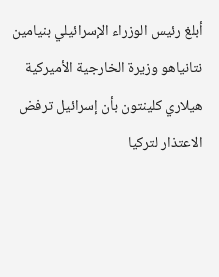أبلغ رئيس الوزراء الإسرائيلي بنيامين نتانياهو وزيرة الخارجية الأميركية هيلاري كلينتون بأن إسرائيل ترفض الاعتذار لتركيا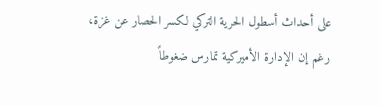على أحداث أسطول الحرية التركي لكسر الحصار عن غزة، رغم إن الإدارة الأميركية تمارس ضغوطاً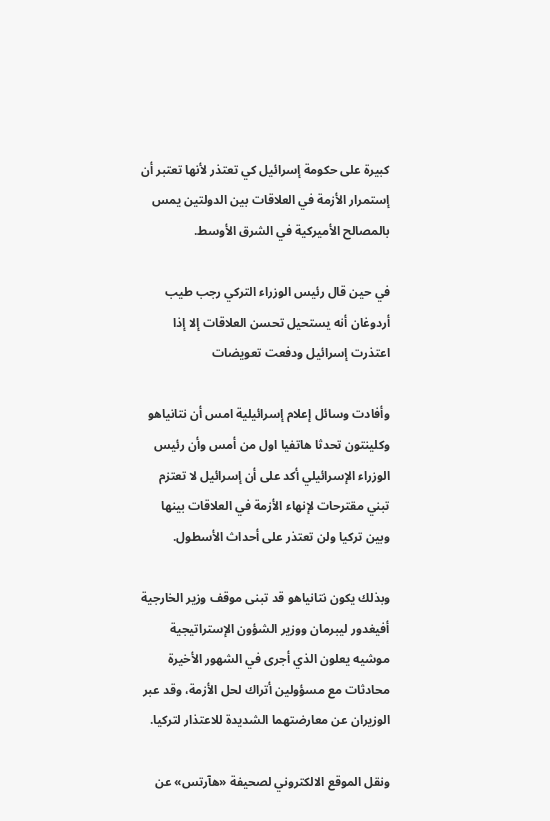كبيرة على حكومة إسرائيل كي تعتذر لأنها تعتبر أن إستمرار الأزمة في العلاقات بين الدولتين يمس بالمصالح الأميركية في الشرق الأوسط.

في حين قال رئيس الوزراء التركي رجب طيب أردوغان أنه يستحيل تحسن العلاقات إلا إذا اعتذرت إسرائيل ودفعت تعويضات

وأفادت وسائل إعلام إسرائيلية امس أن نتانياهو وكلينتون تحدثا هاتفيا اول من أمس وأن رئيس الوزراء الإسرائيلي أكد على أن إسرائيل لا تعتزم تبني مقترحات لإنهاء الأزمة في العلاقات بينها وبين تركيا ولن تعتذر على أحداث الأسطول.

وبذلك يكون نتانياهو قد تبنى موقف وزير الخارجية أفيغدور ليبرمان ووزير الشؤون الإستراتيجية موشيه يعلون الذي أجرى في الشهور الأخيرة محادثات مع مسؤولين أتراك لحل الأزمة، وقد عبر الوزيران عن معارضتهما الشديدة للاعتذار لتركيا.

ونقل الموقع الالكتروني لصحيفة «هآرتس» عن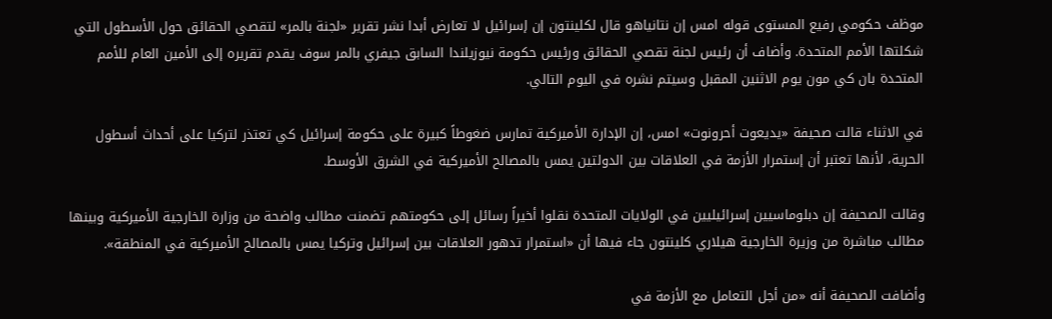موظف حكومي رفيع المستوى قوله امس إن نتانياهو قال لكلينتون إن إسرائيل لا تعارض أبدا نشر تقرير «لجنة بالمر» لتقصي الحقائق حول الأسطول التي شكلتها الأمم المتحدة. وأضاف أن رئيس لجنة تقصي الحقائق ورئيس حكومة نيوزيلندا السابق جيفري بالمر سوف يقدم تقريره إلى الأمين العام للأمم المتحدة بان كي مون يوم الاثنين المقبل وسيتم نشره في اليوم التالي.

في الاثناء قالت صحيفة «يديعوت أحرونوت» امس، إن الإدارة الأميركية تمارس ضغوطاً كبيرة على حكومة إسرائيل كي تعتذر لتركيا على أحداث أسطول الحرية، لأنها تعتبر أن إستمرار الأزمة في العلاقات بين الدولتين يمس بالمصالح الأميركية في الشرق الأوسط.

وقالت الصحيفة إن دبلوماسيين إسرائيليين في الولايات المتحدة نقلوا أخيراً رسائل إلى حكومتهم تضمنت مطالب واضحة من وزارة الخارجية الأميركية وبينها مطالب مباشرة من وزيرة الخارجية هيلاري كلينتون جاء فيها أن «استمرار تدهور العلاقات بين إسرائيل وتركيا يمس بالمصالح الأميركية في المنطقة».

وأضافت الصحيفة أنه «من أجل التعامل مع الأزمة في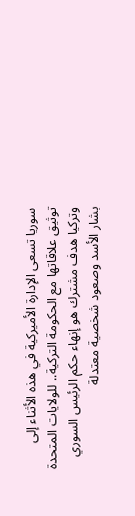سوريا تسعى الإدارة الأميركية في هذه الأثناء إلى توثيق علاقاتها مع الحكومة التركية.. للولايات المتحدة وتركيا هدف مشترك هو إنهاء حكم الرئيس السوري بشار الأسد وصعود شخصية معتدلة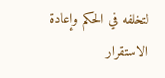لتخلفه في الحكم وإعادة الاستقرار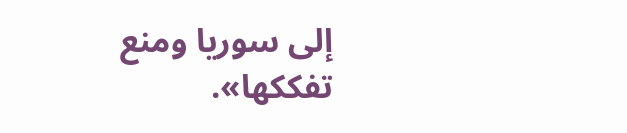إلى سوريا ومنع تفككها».